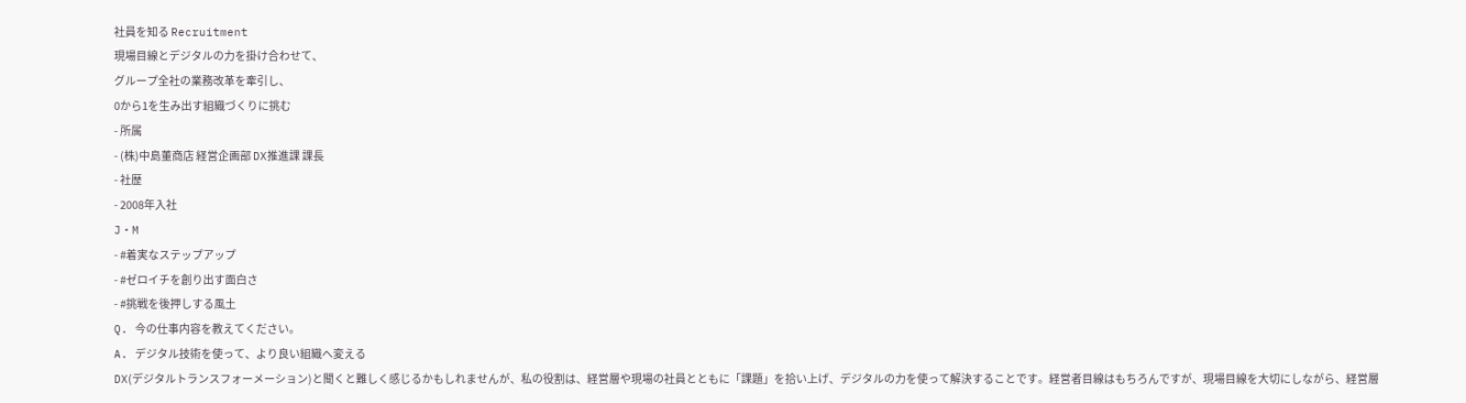社員を知る Recruitment
現場目線とデジタルの力を掛け合わせて、
グループ全社の業務改革を牽引し、
0から1を生み出す組織づくりに挑む
- 所属
- (株)中島董商店 経営企画部 DX推進課 課長
- 社歴
- 2008年入社
J・M
- #着実なステップアップ
- #ゼロイチを創り出す面白さ
- #挑戦を後押しする風土
Q. 今の仕事内容を教えてください。
A. デジタル技術を使って、より良い組織へ変える
DX(デジタルトランスフォーメーション)と聞くと難しく感じるかもしれませんが、私の役割は、経営層や現場の社員とともに「課題」を拾い上げ、デジタルの力を使って解決することです。経営者目線はもちろんですが、現場目線を大切にしながら、経営層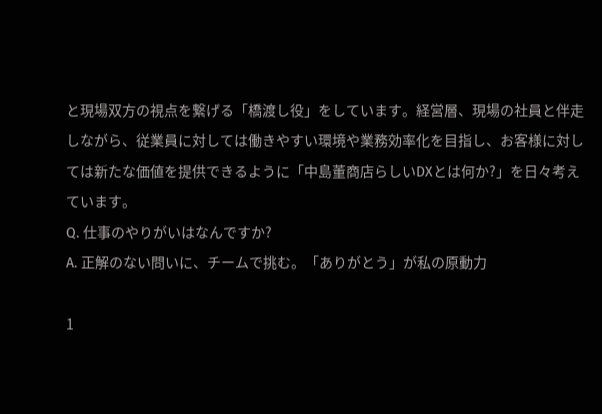と現場双方の視点を繋げる「橋渡し役」をしています。経営層、現場の社員と伴走しながら、従業員に対しては働きやすい環境や業務効率化を目指し、お客様に対しては新たな価値を提供できるように「中島董商店らしいDXとは何か?」を日々考えています。
Q. 仕事のやりがいはなんですか?
A. 正解のない問いに、チームで挑む。「ありがとう」が私の原動力

1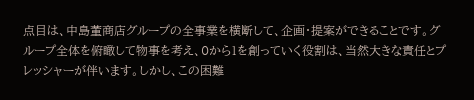点目は、中島董商店グループの全事業を横断して、企画・提案ができることです。グループ全体を俯瞰して物事を考え、0から1を創っていく役割は、当然大きな責任とプレッシャーが伴います。しかし、この困難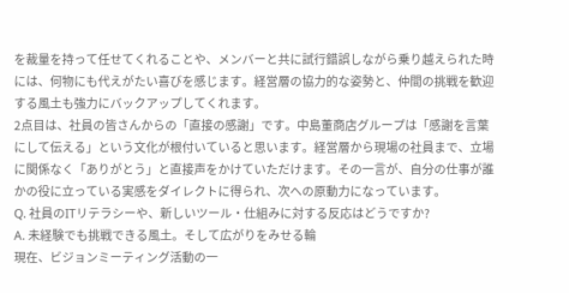を裁量を持って任せてくれることや、メンバーと共に試行錯誤しながら乗り越えられた時には、何物にも代えがたい喜びを感じます。経営層の協力的な姿勢と、仲間の挑戦を歓迎する風土も強力にバックアップしてくれます。
2点目は、社員の皆さんからの「直接の感謝」です。中島董商店グループは「感謝を言葉にして伝える」という文化が根付いていると思います。経営層から現場の社員まで、立場に関係なく「ありがとう」と直接声をかけていただけます。その一言が、自分の仕事が誰かの役に立っている実感をダイレクトに得られ、次への原動力になっています。
Q. 社員のITリテラシーや、新しいツール・仕組みに対する反応はどうですか?
A. 未経験でも挑戦できる風土。そして広がりをみせる輪
現在、ビジョンミーティング活動の一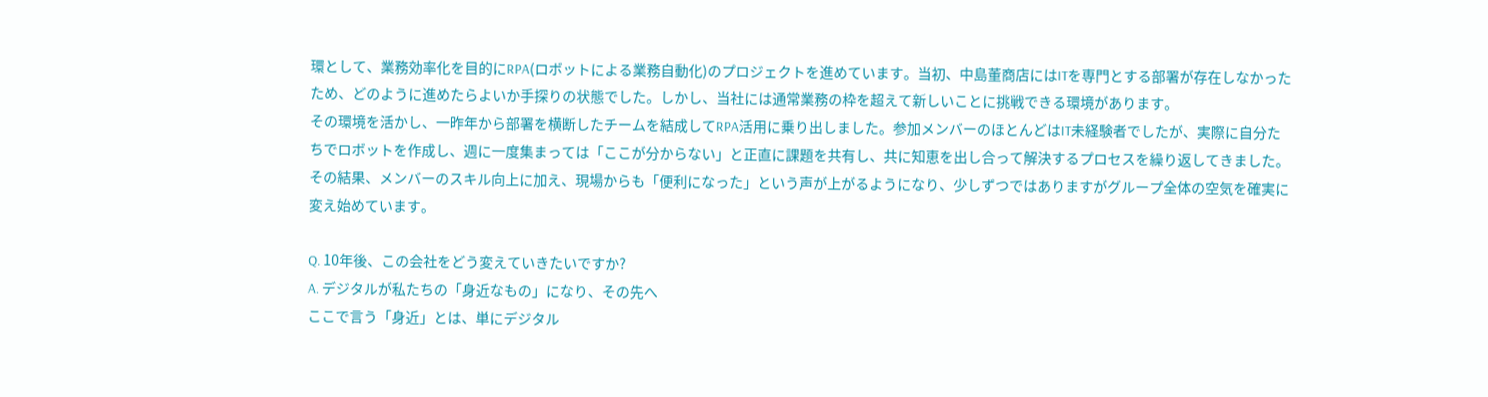環として、業務効率化を目的にRPA(ロボットによる業務自動化)のプロジェクトを進めています。当初、中島董商店にはITを専門とする部署が存在しなかったため、どのように進めたらよいか手探りの状態でした。しかし、当社には通常業務の枠を超えて新しいことに挑戦できる環境があります。
その環境を活かし、一昨年から部署を横断したチームを結成してRPA活用に乗り出しました。参加メンバーのほとんどはIT未経験者でしたが、実際に自分たちでロボットを作成し、週に一度集まっては「ここが分からない」と正直に課題を共有し、共に知恵を出し合って解決するプロセスを繰り返してきました。その結果、メンバーのスキル向上に加え、現場からも「便利になった」という声が上がるようになり、少しずつではありますがグループ全体の空気を確実に変え始めています。

Q. 10年後、この会社をどう変えていきたいですか?
A. デジタルが私たちの「身近なもの」になり、その先へ
ここで言う「身近」とは、単にデジタル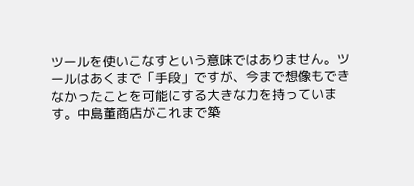ツールを使いこなすという意味ではありません。ツールはあくまで「手段」ですが、今まで想像もできなかったことを可能にする大きな力を持っています。中島董商店がこれまで築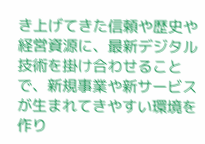き上げてきた信頼や歴史や経営資源に、最新デジタル技術を掛け合わせることで、新規事業や新サービスが生まれてきやすい環境を作り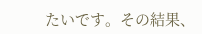たいです。その結果、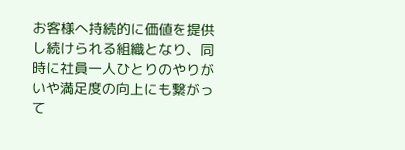お客様へ持続的に価値を提供し続けられる組織となり、同時に社員一人ひとりのやりがいや満足度の向上にも繋がって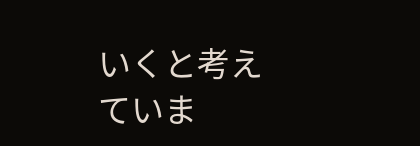いくと考えていま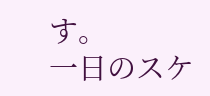す。
一日のスケ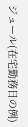ジュール(在宅勤務日の例)